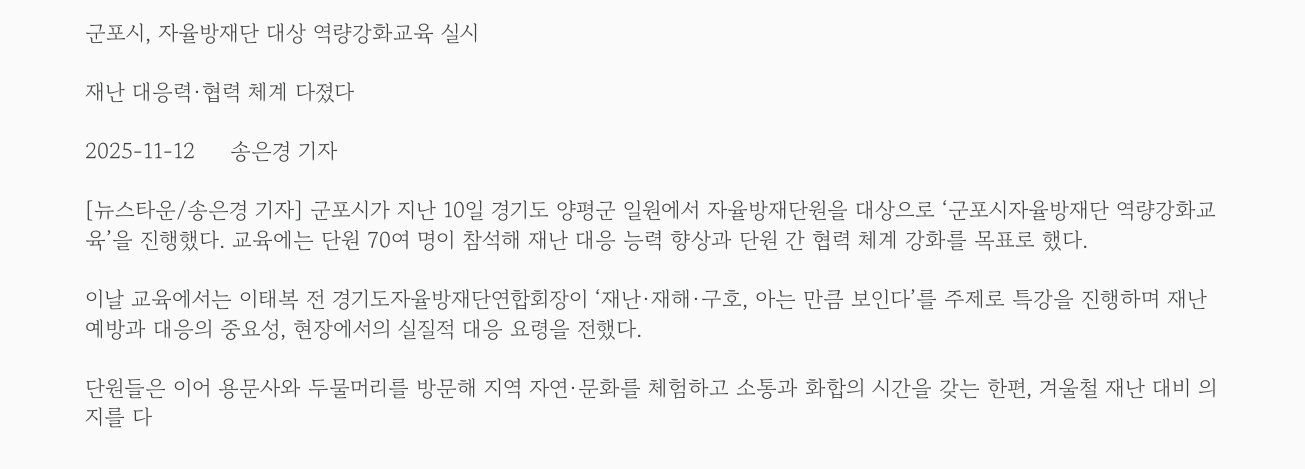군포시, 자율방재단 대상 역량강화교육 실시

재난 대응력·협력 체계 다졌다

2025-11-12     송은경 기자

[뉴스타운/송은경 기자] 군포시가 지난 10일 경기도 양평군 일원에서 자율방재단원을 대상으로 ‘군포시자율방재단 역량강화교육’을 진행했다. 교육에는 단원 70여 명이 참석해 재난 대응 능력 향상과 단원 간 협력 체계 강화를 목표로 했다.

이날 교육에서는 이태복 전 경기도자율방재단연합회장이 ‘재난·재해·구호, 아는 만큼 보인다’를 주제로 특강을 진행하며 재난 예방과 대응의 중요성, 현장에서의 실질적 대응 요령을 전했다.

단원들은 이어 용문사와 두물머리를 방문해 지역 자연·문화를 체험하고 소통과 화합의 시간을 갖는 한편, 겨울철 재난 대비 의지를 다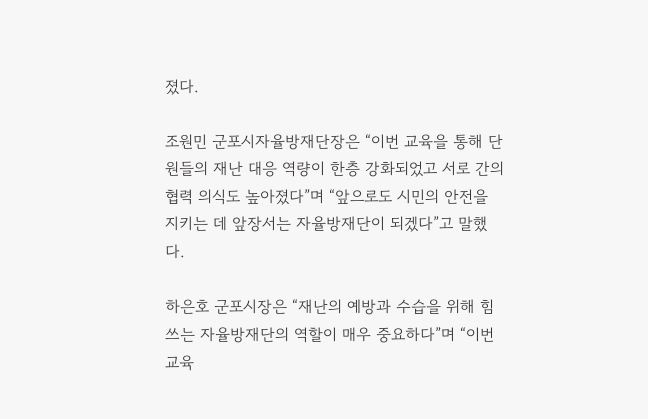졌다.

조원민 군포시자율방재단장은 “이번 교육을 통해 단원들의 재난 대응 역량이 한층 강화되었고 서로 간의 협력 의식도 높아졌다”며 “앞으로도 시민의 안전을 지키는 데 앞장서는 자율방재단이 되겠다”고 말했다.

하은호 군포시장은 “재난의 예방과 수습을 위해 힘쓰는 자율방재단의 역할이 매우 중요하다”며 “이번 교육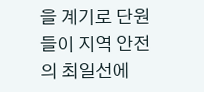을 계기로 단원들이 지역 안전의 최일선에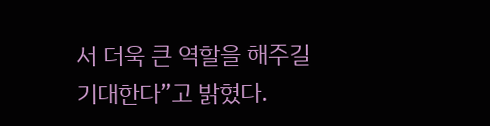서 더욱 큰 역할을 해주길 기대한다”고 밝혔다.